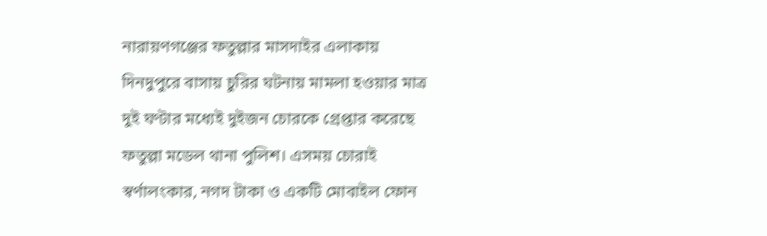নারায়ণগঞ্জের ফতুল্লার মাসদাইর এলাকায় দিনদুপুরে বাসায় চুরির ঘটনায় মামলা হওয়ার মাত্র দুই ঘণ্টার মধ্যেই দুইজন চোরকে গ্রেপ্তার করেছে ফতুল্লা মডেল থানা পুলিশ। এসময় চোরাই স্বর্ণালংকার, নগদ টাকা ও একটি মোবাইল ফোন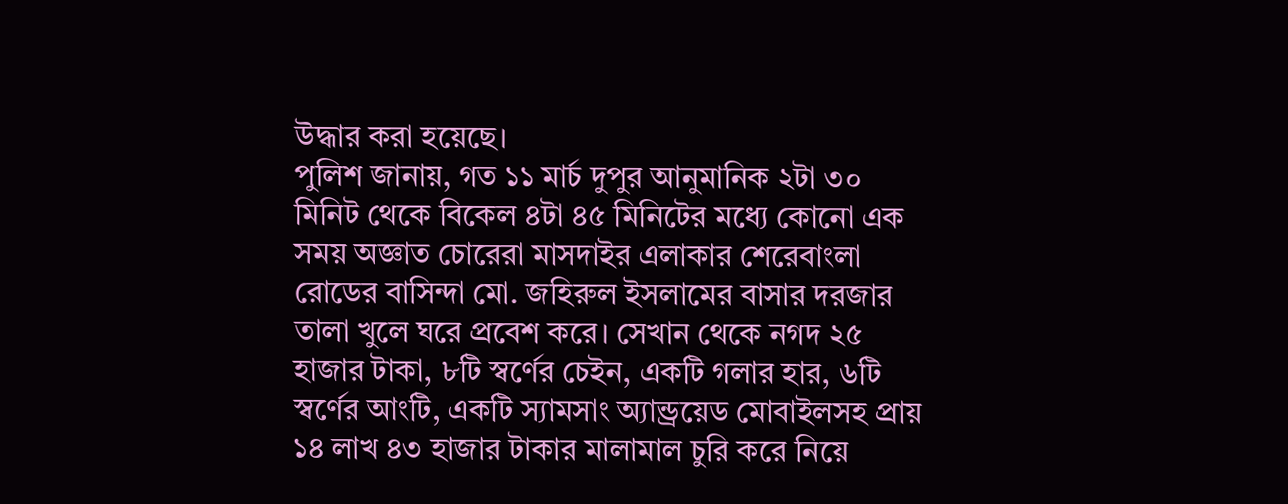উদ্ধার করা হয়েছে।
পুলিশ জানায়, গত ১১ মার্চ দুপুর আনুমানিক ২টা ৩০ মিনিট থেকে বিকেল ৪টা ৪৫ মিনিটের মধ্যে কোনো এক সময় অজ্ঞাত চোরেরা মাসদাইর এলাকার শেরেবাংলা রোডের বাসিন্দা মো. জহিরুল ইসলামের বাসার দরজার তালা খুলে ঘরে প্রবেশ করে। সেখান থেকে নগদ ২৫ হাজার টাকা, ৮টি স্বর্ণের চেইন, একটি গলার হার, ৬টি স্বর্ণের আংটি, একটি স্যামসাং অ্যান্ড্রয়েড মোবাইলসহ প্রায় ১৪ লাখ ৪৩ হাজার টাকার মালামাল চুরি করে নিয়ে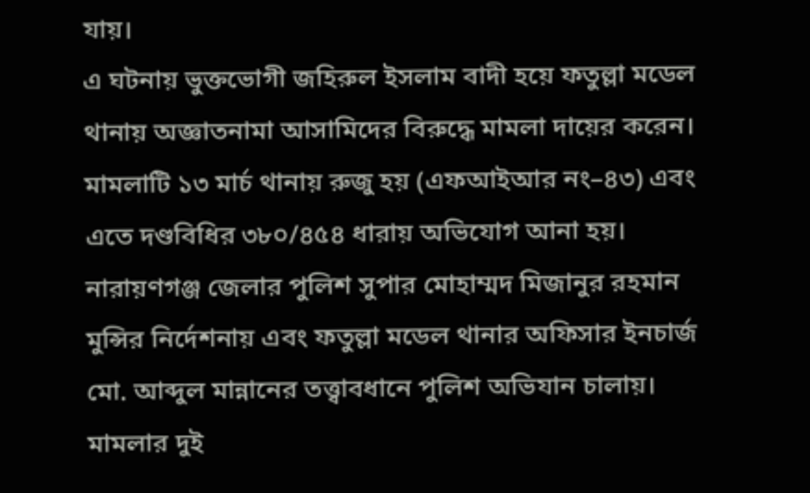যায়।
এ ঘটনায় ভুক্তভোগী জহিরুল ইসলাম বাদী হয়ে ফতুল্লা মডেল থানায় অজ্ঞাতনামা আসামিদের বিরুদ্ধে মামলা দায়ের করেন। মামলাটি ১৩ মার্চ থানায় রুজু হয় (এফআইআর নং–৪৩) এবং এতে দণ্ডবিধির ৩৮০/৪৫৪ ধারায় অভিযোগ আনা হয়।
নারায়ণগঞ্জ জেলার পুলিশ সুপার মোহাম্মদ মিজানুর রহমান মুন্সির নির্দেশনায় এবং ফতুল্লা মডেল থানার অফিসার ইনচার্জ মো. আব্দুল মান্নানের তত্ত্বাবধানে পুলিশ অভিযান চালায়। মামলার দুই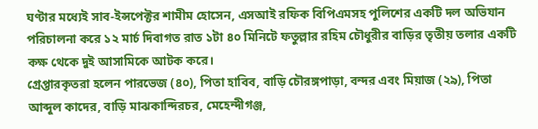ঘণ্টার মধ্যেই সাব-ইন্সপেক্টর শামীম হোসেন, এসআই রফিক বিপিএমসহ পুলিশের একটি দল অভিযান পরিচালনা করে ১২ মার্চ দিবাগত রাত ১টা ৪০ মিনিটে ফতুল্লার রহিম চৌধুরীর বাড়ির তৃতীয় তলার একটি কক্ষ থেকে দুই আসামিকে আটক করে।
গ্রেপ্তারকৃতরা হলেন পারভেজ (৪০), পিতা হাবিব, বাড়ি চৌরঙ্গপাড়া, বন্দর এবং মিয়াজ (২৯), পিতা আব্দুল কাদের, বাড়ি মাঝকান্দিরচর, মেহেন্দীগঞ্জ,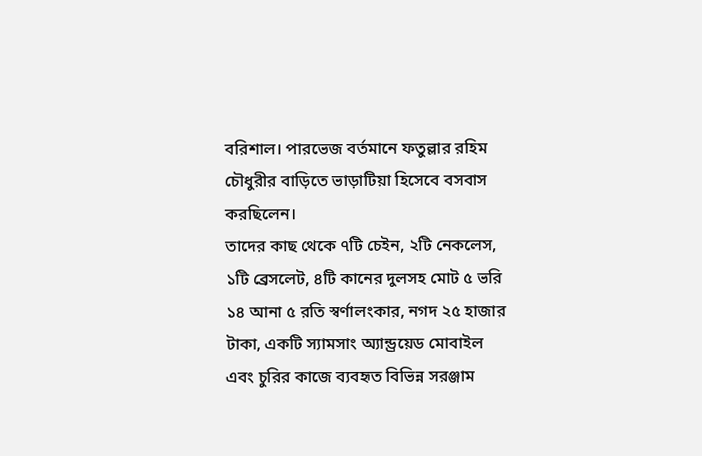বরিশাল। পারভেজ বর্তমানে ফতুল্লার রহিম চৌধুরীর বাড়িতে ভাড়াটিয়া হিসেবে বসবাস করছিলেন।
তাদের কাছ থেকে ৭টি চেইন, ২টি নেকলেস, ১টি ব্রেসলেট, ৪টি কানের দুলসহ মোট ৫ ভরি ১৪ আনা ৫ রতি স্বর্ণালংকার, নগদ ২৫ হাজার টাকা, একটি স্যামসাং অ্যান্ড্রয়েড মোবাইল এবং চুরির কাজে ব্যবহৃত বিভিন্ন সরঞ্জাম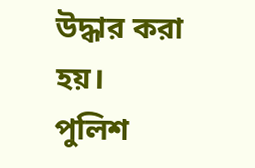উদ্ধার করা হয়।
পুলিশ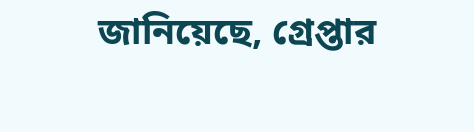জানিয়েছে, গ্রেপ্তার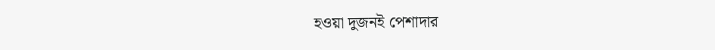হওয়া দুজনই পেশাদার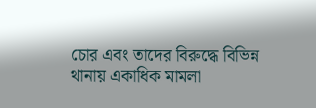চোর এবং তাদের বিরুদ্ধে বিভিন্ন থানায় একাধিক মামলা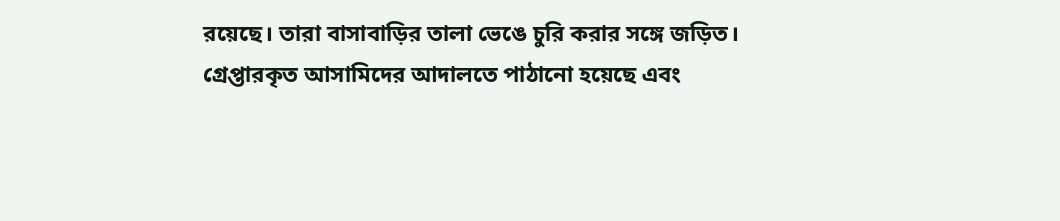রয়েছে। তারা বাসাবাড়ির তালা ভেঙে চুরি করার সঙ্গে জড়িত।
গ্রেপ্তারকৃত আসামিদের আদালতে পাঠানো হয়েছে এবং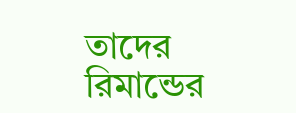তাদের রিমান্ডের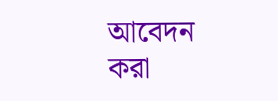আবেদন করা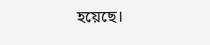হয়েছে।